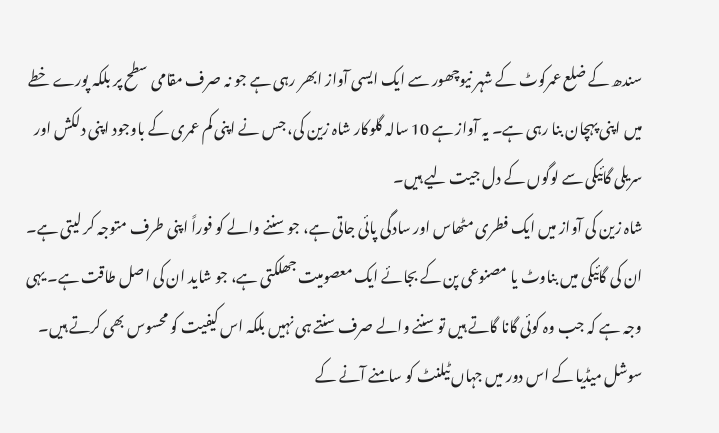سندھ کے ضلع عمرکوٹ کے شہر نیوچھور سے ایک ایسی آواز ابھر رہی ہے جو نہ صرف مقامی سطح پر بلکہ پورے خطے میں اپنی پہچان بنا رہی ہے۔ یہ آواز ہے 10 سالہ گلوکار شاہ زین کی، جس نے اپنی کم عمری کے باوجود اپنی دلکش اور سریلی گائیکی سے لوگوں کے دل جیت لیے ہیں۔
شاہ زین کی آواز میں ایک فطری مٹھاس اور سادگی پائی جاتی ہے، جو سننے والے کو فوراً اپنی طرف متوجہ کر لیتی ہے۔ ان کی گائیکی میں بناوٹ یا مصنوعی پن کے بجائے ایک معصومیت جھلکتی ہے، جو شاید ان کی اصل طاقت ہے۔ یہی وجہ ہے کہ جب وہ کوئی گانا گاتے ہیں تو سننے والے صرف سنتے ہی نہیں بلکہ اس کیفیت کو محسوس بھی کرتے ہیں۔
سوشل میڈیا کے اس دور میں جہاں ٹیلنٹ کو سامنے آنے کے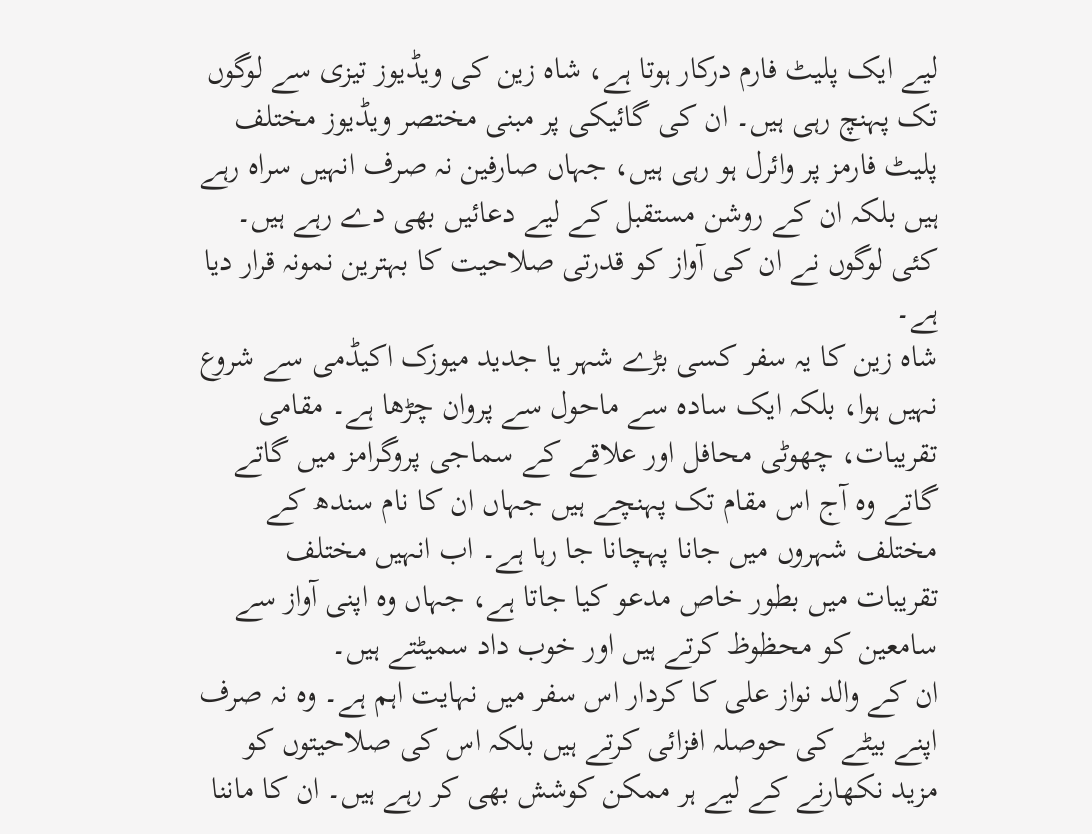لیے ایک پلیٹ فارم درکار ہوتا ہے، شاہ زین کی ویڈیوز تیزی سے لوگوں تک پہنچ رہی ہیں۔ ان کی گائیکی پر مبنی مختصر ویڈیوز مختلف پلیٹ فارمز پر وائرل ہو رہی ہیں، جہاں صارفین نہ صرف انہیں سراہ رہے ہیں بلکہ ان کے روشن مستقبل کے لیے دعائیں بھی دے رہے ہیں۔ کئی لوگوں نے ان کی آواز کو قدرتی صلاحیت کا بہترین نمونہ قرار دیا ہے۔
شاہ زین کا یہ سفر کسی بڑے شہر یا جدید میوزک اکیڈمی سے شروع نہیں ہوا، بلکہ ایک سادہ سے ماحول سے پروان چڑھا ہے۔ مقامی تقریبات، چھوٹی محافل اور علاقے کے سماجی پروگرامز میں گاتے گاتے وہ آج اس مقام تک پہنچے ہیں جہاں ان کا نام سندھ کے مختلف شہروں میں جانا پہچانا جا رہا ہے۔ اب انہیں مختلف تقریبات میں بطور خاص مدعو کیا جاتا ہے، جہاں وہ اپنی آواز سے سامعین کو محظوظ کرتے ہیں اور خوب داد سمیٹتے ہیں۔
ان کے والد نواز علی کا کردار اس سفر میں نہایت اہم ہے۔ وہ نہ صرف اپنے بیٹے کی حوصلہ افزائی کرتے ہیں بلکہ اس کی صلاحیتوں کو مزید نکھارنے کے لیے ہر ممکن کوشش بھی کر رہے ہیں۔ ان کا ماننا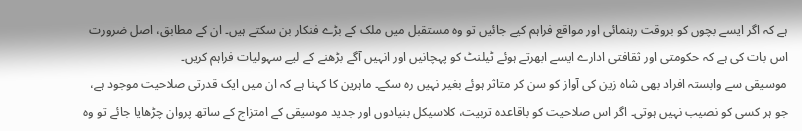ہے کہ اگر ایسے بچوں کو بروقت رہنمائی اور مواقع فراہم کیے جائیں تو وہ مستقبل میں ملک کے بڑے فنکار بن سکتے ہیں۔ ان کے مطابق، اصل ضرورت اس بات کی ہے کہ حکومتی اور ثقافتی ادارے ایسے ابھرتے ہوئے ٹیلنٹ کو پہچانیں اور انہیں آگے بڑھنے کے لیے سہولیات فراہم کریں۔
موسیقی سے وابستہ افراد بھی شاہ زین کی آواز کو سن کر متاثر ہوئے بغیر نہیں رہ سکے۔ ماہرین کا کہنا ہے کہ ان میں ایک قدرتی صلاحیت موجود ہے، جو ہر کسی کو نصیب نہیں ہوتی۔ اگر اس صلاحیت کو باقاعدہ تربیت، کلاسیکل بنیادوں اور جدید موسیقی کے امتزاج کے ساتھ پروان چڑھایا جائے تو وہ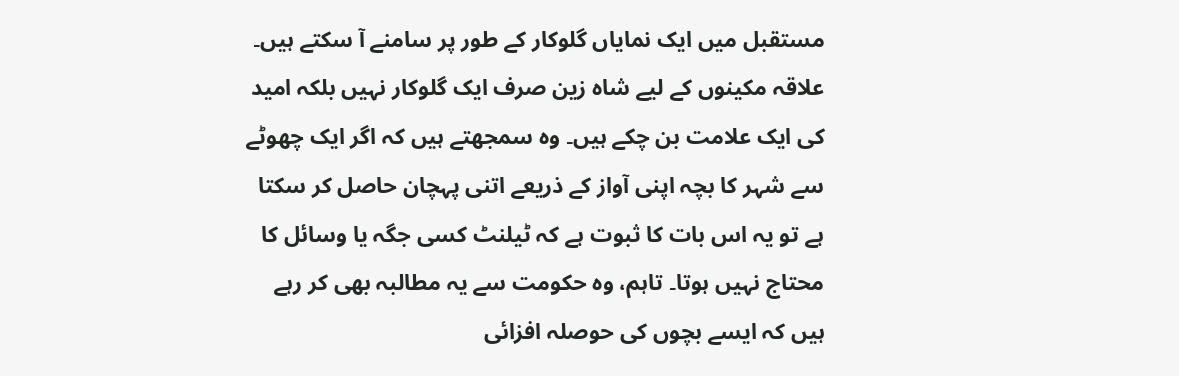مستقبل میں ایک نمایاں گلوکار کے طور پر سامنے آ سکتے ہیں۔
علاقہ مکینوں کے لیے شاہ زین صرف ایک گلوکار نہیں بلکہ امید کی ایک علامت بن چکے ہیں۔ وہ سمجھتے ہیں کہ اگر ایک چھوٹے سے شہر کا بچہ اپنی آواز کے ذریعے اتنی پہچان حاصل کر سکتا ہے تو یہ اس بات کا ثبوت ہے کہ ٹیلنٹ کسی جگہ یا وسائل کا محتاج نہیں ہوتا۔ تاہم، وہ حکومت سے یہ مطالبہ بھی کر رہے ہیں کہ ایسے بچوں کی حوصلہ افزائی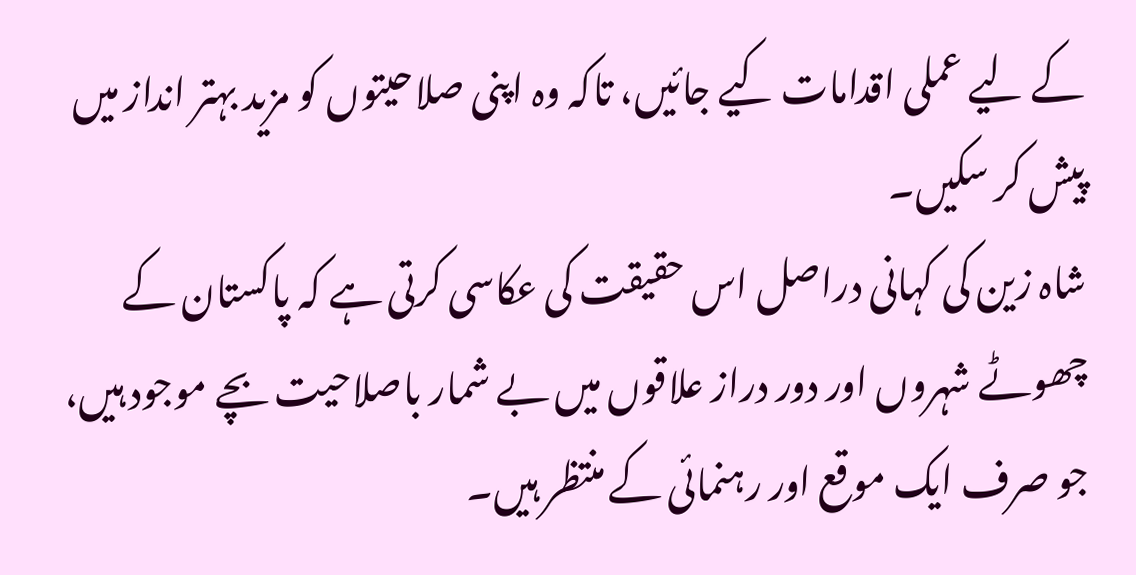کے لیے عملی اقدامات کیے جائیں، تاکہ وہ اپنی صلاحیتوں کو مزید بہتر انداز میں پیش کر سکیں۔
شاہ زین کی کہانی دراصل اس حقیقت کی عکاسی کرتی ہے کہ پاکستان کے چھوٹے شہروں اور دور دراز علاقوں میں بے شمار باصلاحیت بچے موجود ہیں، جو صرف ایک موقع اور رہنمائی کے منتظر ہیں۔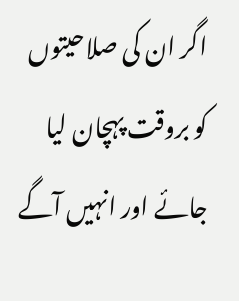اگر ان کی صلاحیتوں کو بروقت پہچان لیا جائے اور انہیں آگے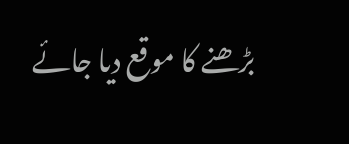بڑھنے کا موقع دیا جائے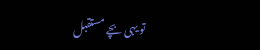تو یہی بچے مستقبل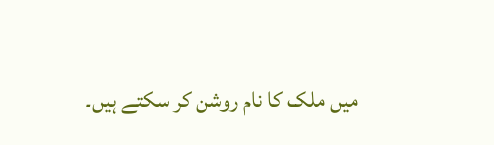میں ملک کا نام روشن کر سکتے ہیں۔